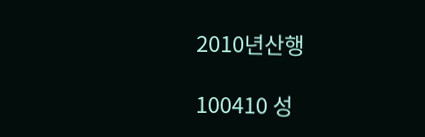2010년산행

100410 성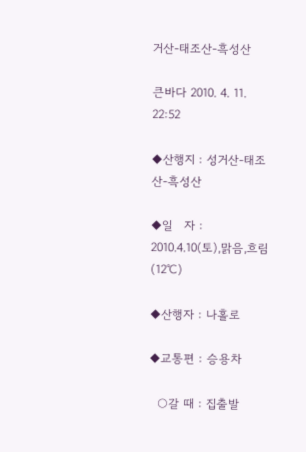거산-태조산-흑성산

큰바다 2010. 4. 11. 22:52

◆산행지 : 성거산-태조산-흑성산

◆일   자 : 2010.4.10(토),맑음,흐림(12℃)

◆산행자 : 나홀로

◆교통편 : 승용차

  ○갈 때 : 집출발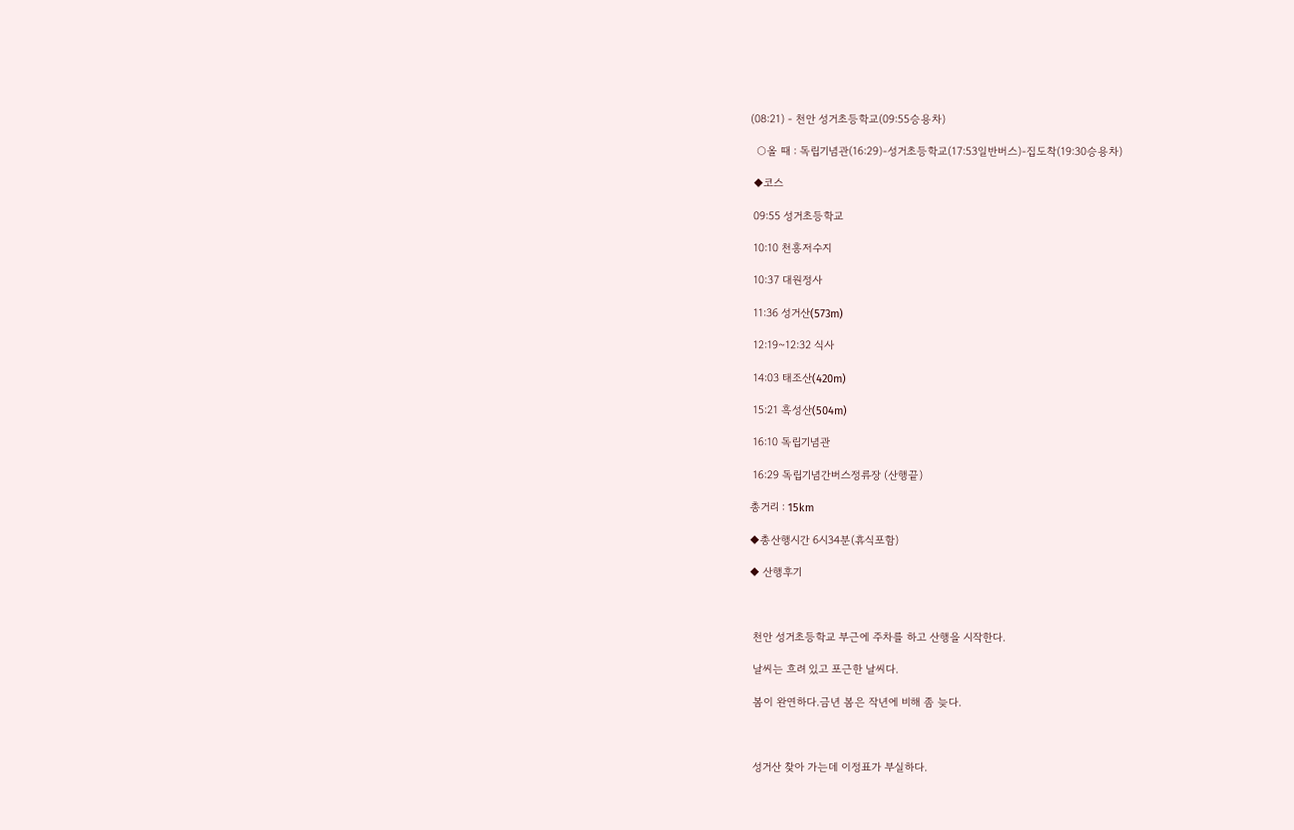(08:21) - 천안 성거초등학교(09:55승용차)

  ○올 때 : 독립기념관(16:29)-성거초등학교(17:53일반버스)-집도착(19:30승용차)

 ◆코스

 09:55 성거초등학교

 10:10 천흥저수지

 10:37 대원정사

 11:36 성거산(573m)

 12:19~12:32 식사

 14:03 태조산(420m)

 15:21 흑성산(504m)

 16:10 독립기념관

 16:29 독립기념간버스정류장 (산행끝)

총거리 : 15km

◆총산행시간 6시34분(휴식포함)

◆ 산행후기



 천안 성거초등학교 부근에 주차를 하고 산행을 시작한다.

 날씨는 흐려 있고 포근한 날씨다.

 봄이 완연하다.금년 봄은 작년에 비해 좀 늦다.



 성거산 찾아 가는데 이정표가 부실하다.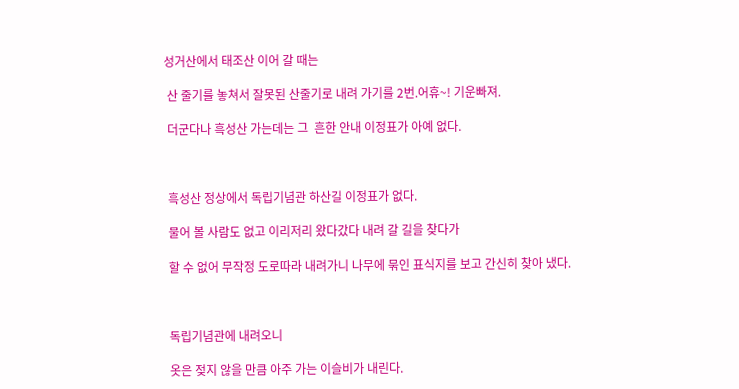성거산에서 태조산 이어 갈 때는

 산 줄기를 놓쳐서 잘못된 산줄기로 내려 가기를 2번.어휴~! 기운빠져.

 더군다나 흑성산 가는데는 그  흔한 안내 이정표가 아예 없다.



 흑성산 정상에서 독립기념관 하산길 이정표가 없다.

 물어 볼 사람도 없고 이리저리 왔다갔다 내려 갈 길을 찾다가

 할 수 없어 무작정 도로따라 내려가니 나무에 묶인 표식지를 보고 간신히 찾아 냈다.



 독립기념관에 내려오니

 옷은 젖지 않을 만큼 아주 가는 이슬비가 내린다.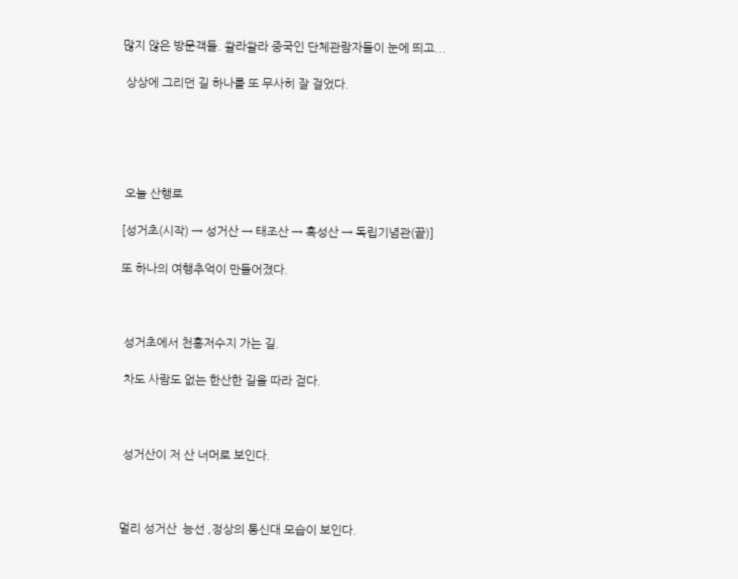많지 않은 방문객들. 쏼라쏼라 중국인 단체관람자들이 눈에 띄고...

 상상에 그리던 길 하나를 또 무사히 잘 걸었다.





 오늘 산행로

[성거초(시작) → 성거산 → 태조산 → 흑성산 → 독립기념관(끝)]

또 하나의 여행추억이 만들어졌다.



 성거초에서 천흥저수지 가는 길.

 차도 사람도 없는 한산한 길을 따라 걷다.



 성거산이 저 산 너머로 보인다.



멀리 성거산  능선 ,정상의 통신대 모습이 보인다.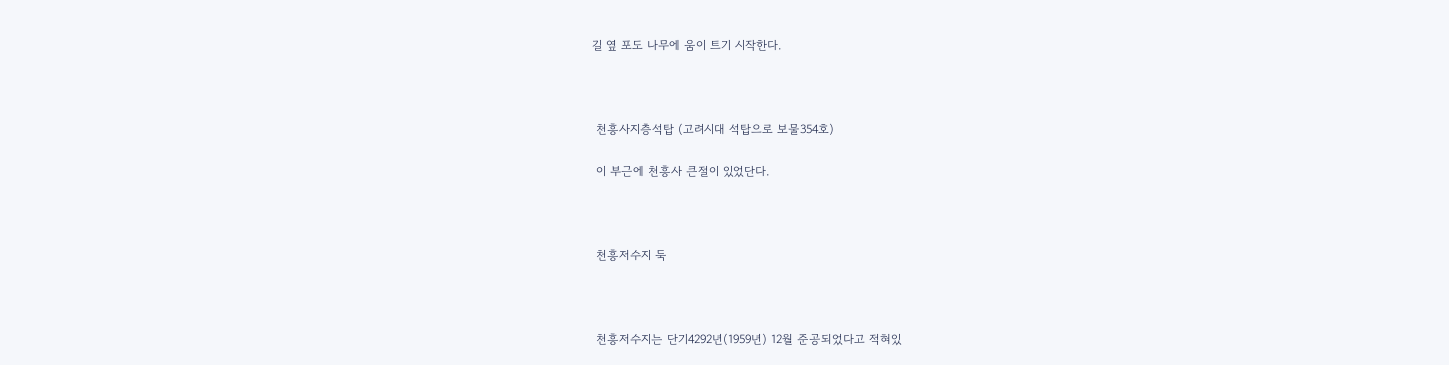길 옆 포도 나무에 움이 트기 시작한다.



 천흥사지층석탑 (고려시대 석탑으로 보물354호)

 이 부근에 천흥사 큰절이 있었단다.



 천흥저수지 둑



 천흥저수지는 단기4292년(1959년) 12월 준공되었다고 적혀있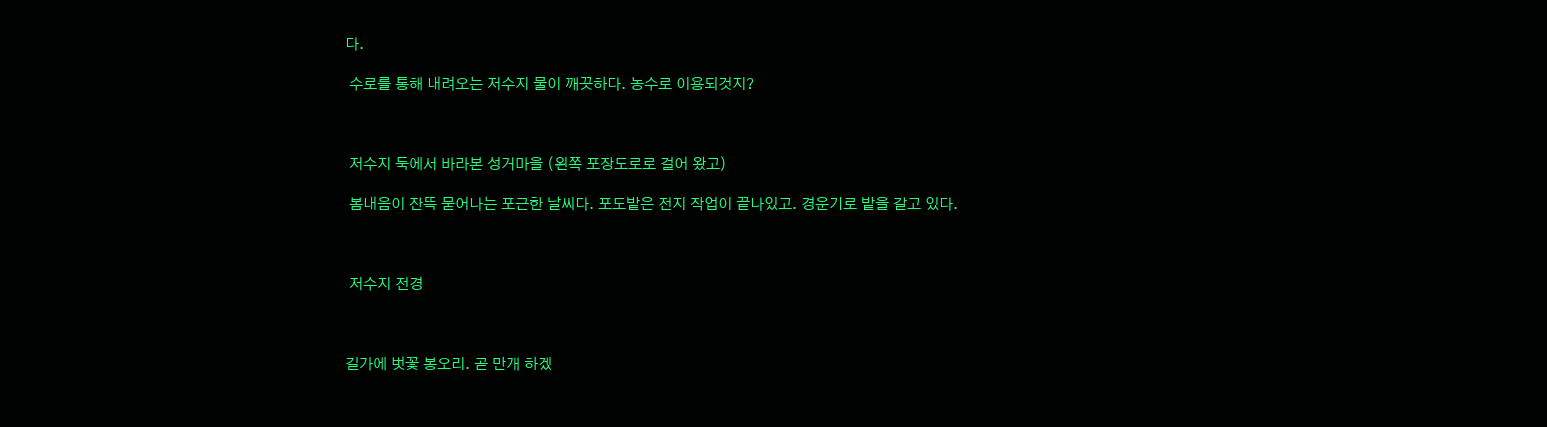다.

 수로를 통해 내려오는 저수지 물이 깨끗하다. 농수로 이용되것지?



 저수지 둑에서 바라본 성거마을 (왼쪽 포장도로로 걸어 왔고)

 봄내음이 잔뜩 묻어나는 포근한 날씨다. 포도밭은 전지 작업이 끝나있고. 경운기로 밭을 갈고 있다.



 저수지 전경



길가에 벗꽃 봉오리. 곧 만개 하겠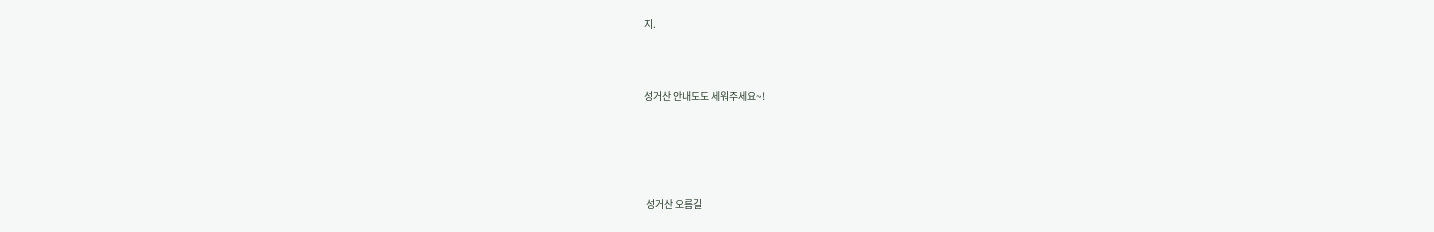지.



성거산 안내도도 세워주세요~!





 성거산 오름길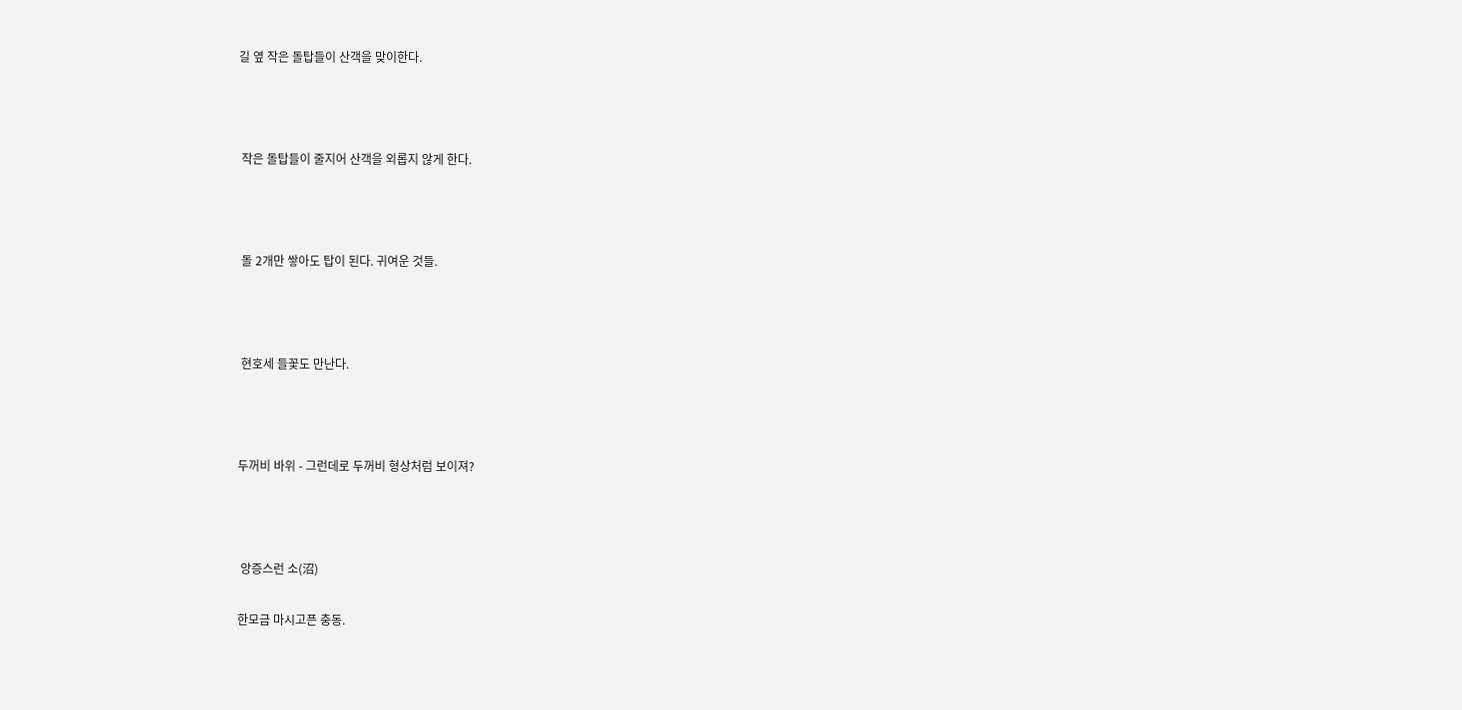길 옆 작은 돌탑들이 산객을 맞이한다.



 작은 돌탑들이 줄지어 산객을 외롭지 않게 한다.



 돌 2개만 쌓아도 탑이 된다. 귀여운 것들.



 현호세 들꽃도 만난다.



두꺼비 바위 - 그런데로 두꺼비 형상처럼 보이져?



 앙증스런 소(沼)

한모금 마시고픈 충동.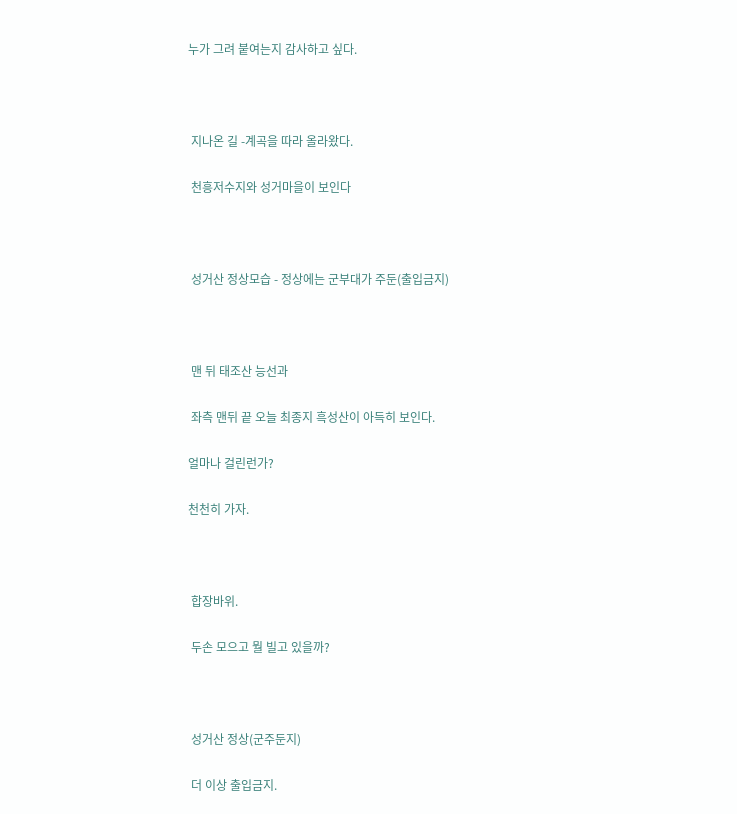누가 그려 붙여는지 감사하고 싶다.



 지나온 길 -계곡을 따라 올라왔다.

 천흥저수지와 성거마을이 보인다



 성거산 정상모습 - 정상에는 군부대가 주둔(출입금지)



 맨 뒤 태조산 능선과

 좌측 맨뒤 끝 오늘 최종지 흑성산이 아득히 보인다.

얼마나 걸린런가?

천천히 가자.



 합장바위.

 두손 모으고 뭘 빌고 있을까?



 성거산 정상(군주둔지)

 더 이상 출입금지.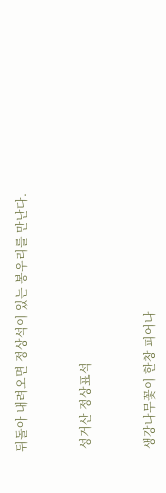뒤돌아 내려오면 정상석이 있는 봉우리를 만난다.



 성거산 정상표석



 생강나무꽃이 한창 피어나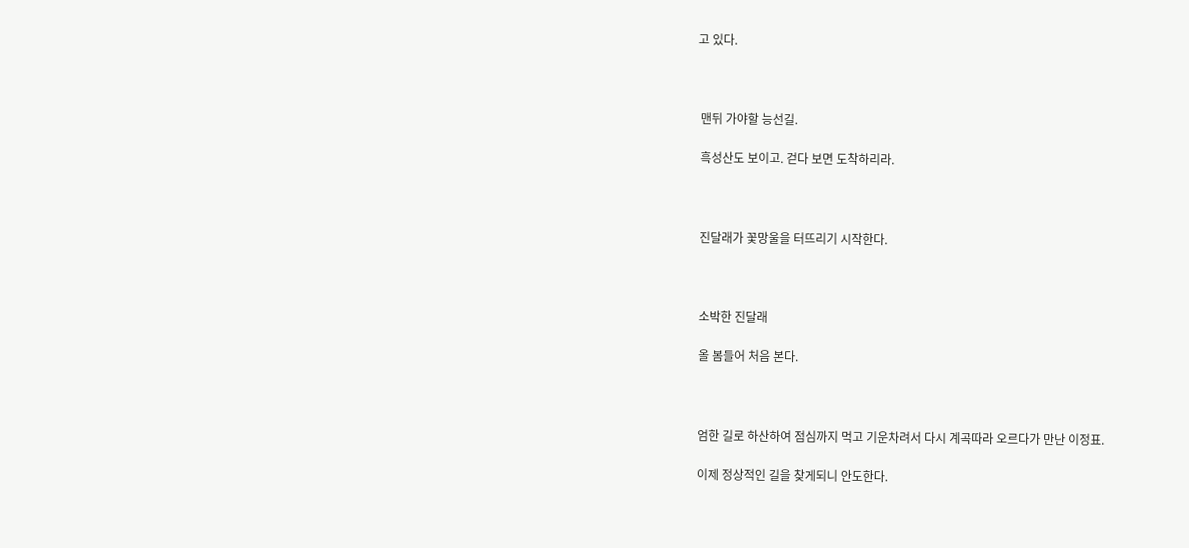고 있다.



 맨뒤 가야할 능선길.

 흑성산도 보이고. 걷다 보면 도착하리라.



 진달래가 꽃망울을 터뜨리기 시작한다.



 소박한 진달래

 올 봄들어 처음 본다.



 엄한 길로 하산하여 점심까지 먹고 기운차려서 다시 계곡따라 오르다가 만난 이정표.

 이제 정상적인 길을 찾게되니 안도한다.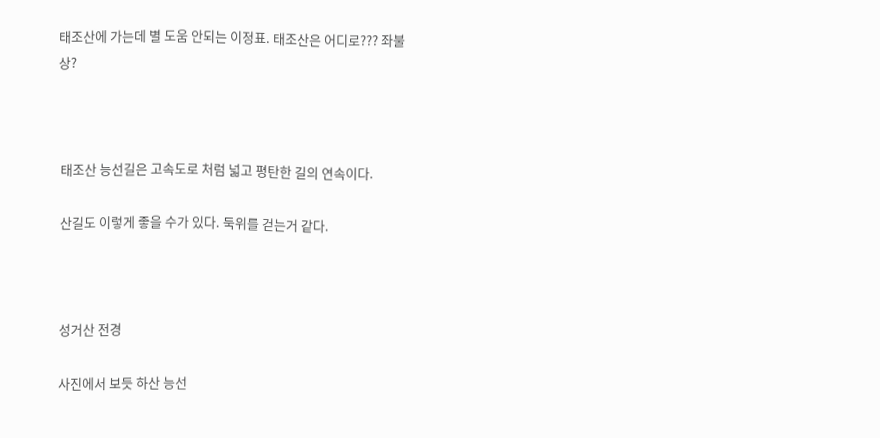태조산에 가는데 별 도움 안되는 이정표. 태조산은 어디로??? 좌불상?



 태조산 능선길은 고속도로 처럼 넓고 평탄한 길의 연속이다.

 산길도 이렇게 좋을 수가 있다. 둑위를 걷는거 같다.



 성거산 전경

 사진에서 보듯 하산 능선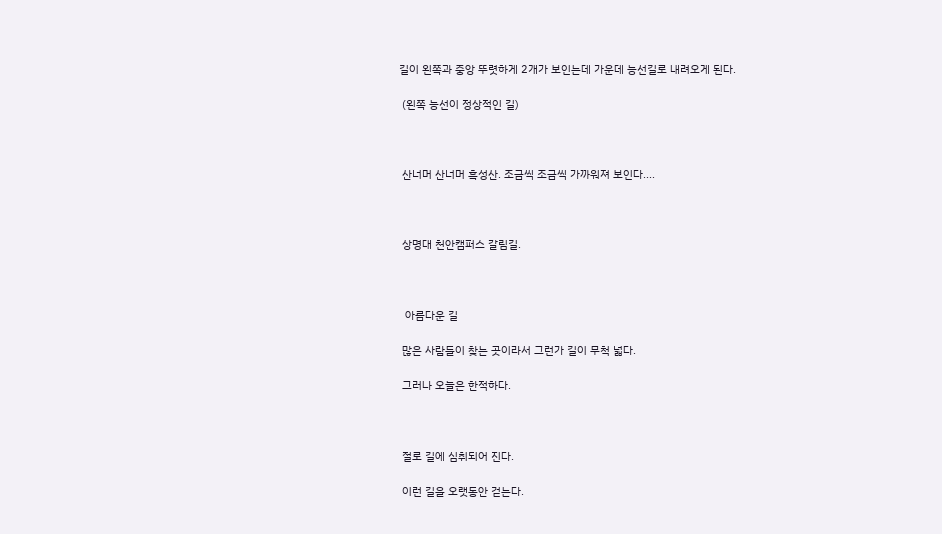길이 왼쪽과 중앙 뚜렷하게 2개가 보인는데 가운데 능선길로 내려오게 된다.

 (왼쪽 능선이 정상적인 길)



 산너머 산너머 흑성산. 조금씩 조금씩 가까워져 보인다....



 상명대 천안캠퍼스 갈림길.



  아름다운 길

 많은 사람들이 찾는 곳이라서 그런가 길이 무척 넓다.

 그러나 오늘은 한적하다.



 절로 길에 심취되어 진다.

 이런 길을 오랫동안 걷는다.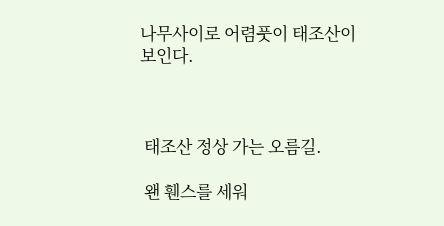나무사이로 어렴풋이 태조산이 보인다.



 태조산 정상 가는 오름길.

 왠 휀스를 세워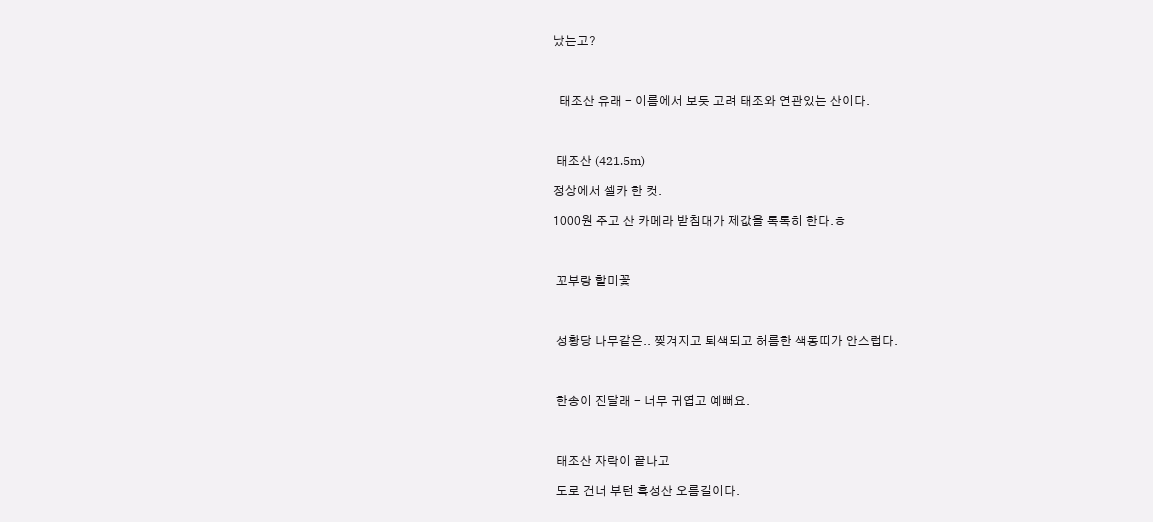났는고?



  태조산 유래 - 이름에서 보듯 고려 태조와 연관있는 산이다.



 태조산 (421.5m)

정상에서 셀카 한 컷.

1000원 주고 산 카메라 받침대가 제값을 톡톡히 한다.ㅎ



 꼬부랑 할미꽃



 성황당 나무같은.. 찢겨지고 퇴색되고 허름한 색동띠가 안스럽다.



 한송이 진달래 - 너무 귀엽고 예뻐요.



 태조산 자락이 끝나고

 도로 건너 부턴 흑성산 오름길이다.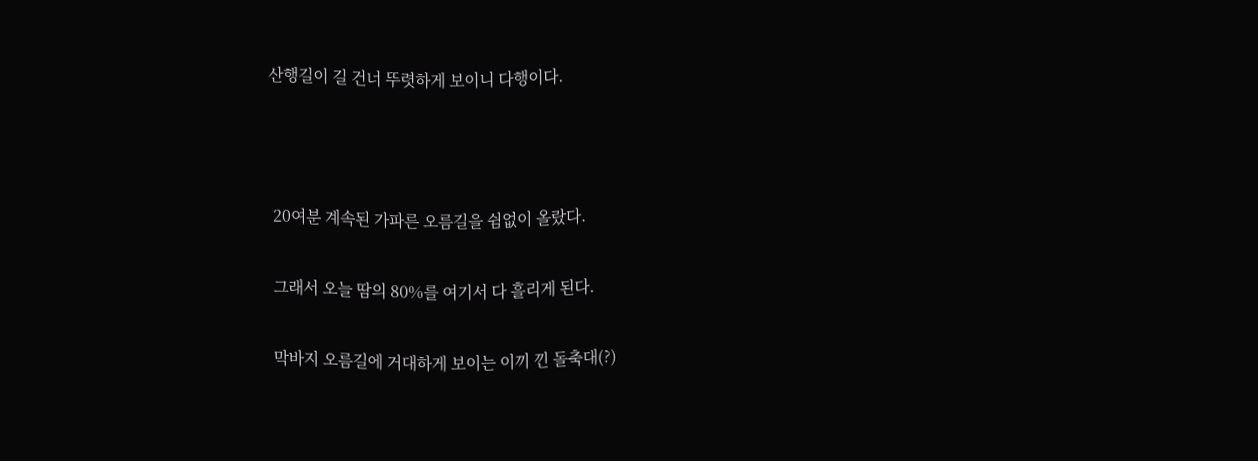산행길이 길 건너 뚜렷하게 보이니 다행이다.



 20여분 계속된 가파른 오름길을 쉼없이 올랐다.

 그래서 오늘 땀의 80%를 여기서 다 흘리게 된다.

 막바지 오름길에 거대하게 보이는 이끼 낀 돌축대(?)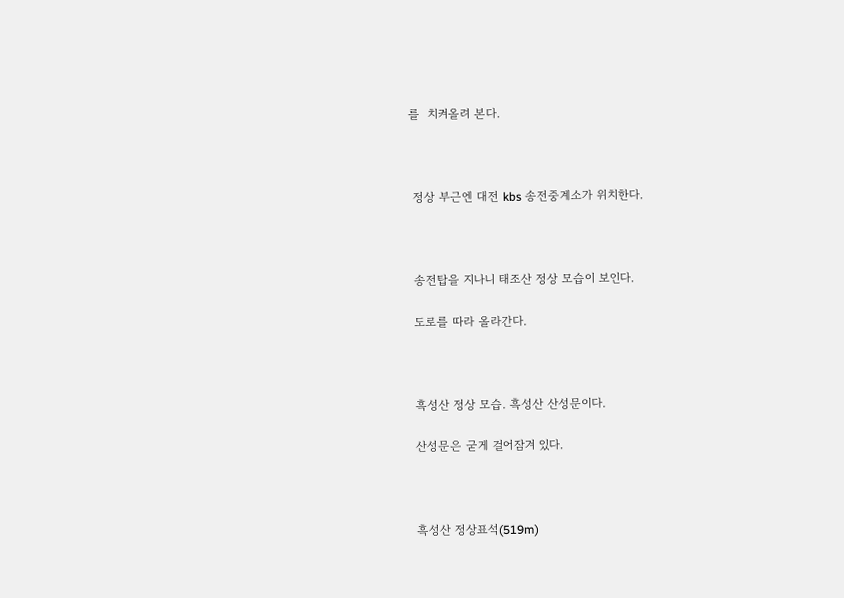를  치켜올려 본다.



 정상 부근엔 대전 kbs 송전중계소가 위치한다.



 송전탑을 지나니 태조산 정상 모습이 보인다.

 도로를 따라 올라간다.



 흑성산 정상 모습. 흑성산 산성문이다.

 산성문은 굳게 걸어잠겨 있다.



 흑성산 정상표석(519m)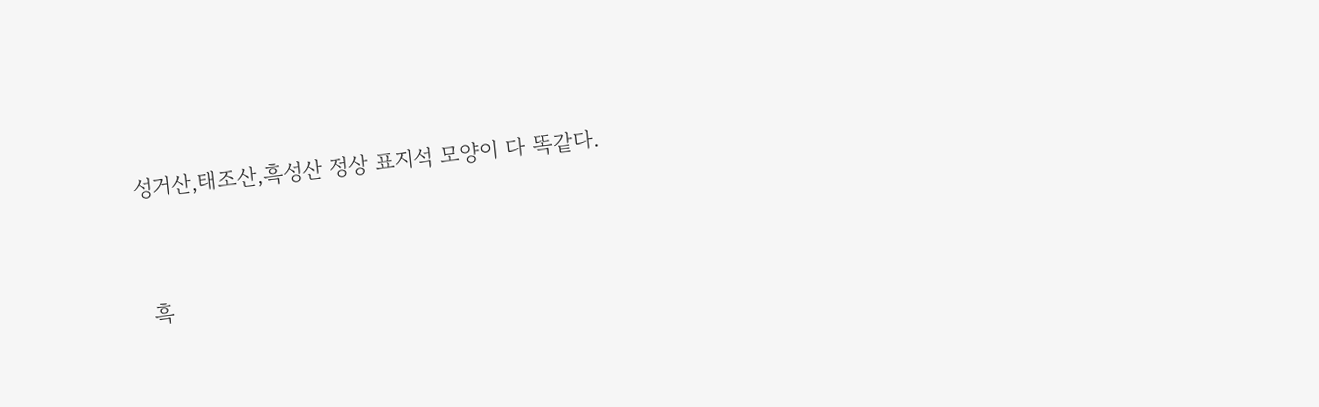성거산,태조산,흑성산 정상 표지석 모양이 다 똑같다.



 흑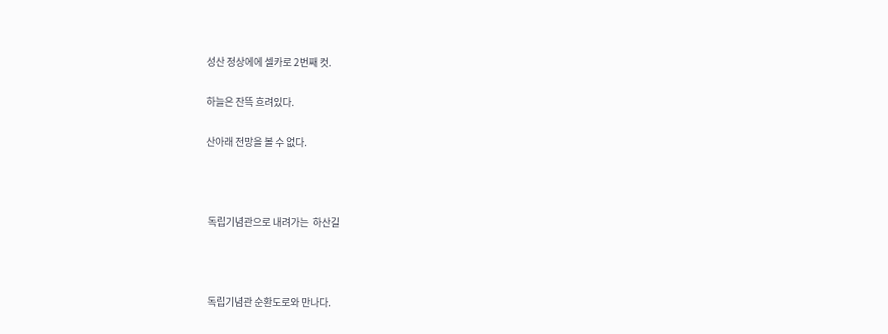성산 정상에에 셀카로 2번째 컷.

하늘은 잔뜩 흐려있다.

산아래 전망을 볼 수 없다.



 독립기념관으로 내려가는  하산길



 독립기념관 순환도로와 만나다.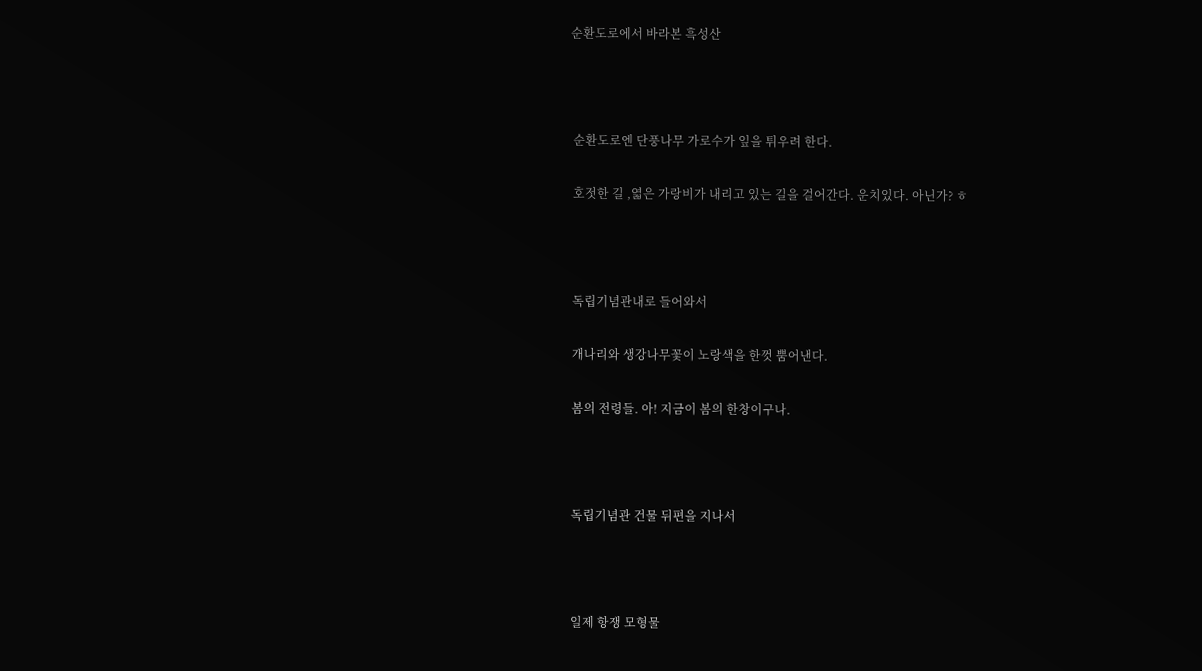순환도로에서 바라본 흑성산



 순환도로엔 단풍나무 가로수가 잎을 튀우려 한다.

 호젓한 길 ,엷은 가랑비가 내리고 있는 길을 걸어간다. 운치있다. 아닌가? ㅎ



 독립기념관내로 들어와서

 개나리와 생강나무꽃이 노랑색을 한껏 뿜어낸다.

 봄의 전령들. 아! 지금이 봄의 한창이구나.



 독립기념관 건물 뒤편을 지나서



 일제 항쟁 모형물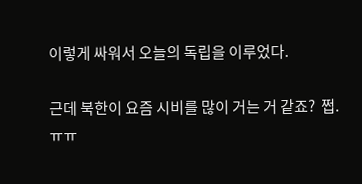이렇게 싸워서 오늘의 독립을 이루었다.

근데 북한이 요즘 시비를 많이 거는 거 같죠?  쩝.ㅠㅠ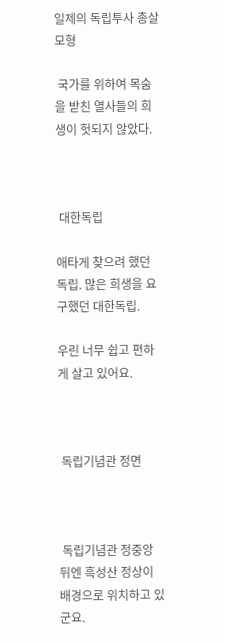일제의 독립투사 총살 모형

 국가를 위하여 목숨을 받친 열사들의 희생이 헛되지 않았다.



 대한독립

애타게 찾으려 했던 독립. 많은 희생을 요구했던 대한독립.

우린 너무 쉽고 편하게 살고 있어요.



 독립기념관 정면



 독립기념관 정중앙 뒤엔 흑성산 정상이 배경으로 위치하고 있군요.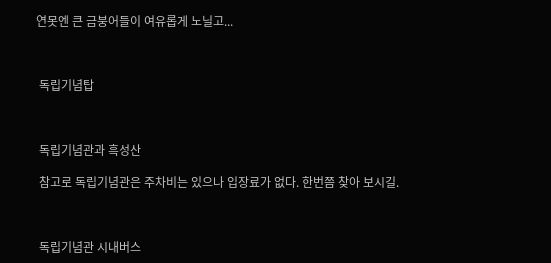연못엔 큰 금붕어들이 여유롭게 노닐고...



 독립기념탑



 독립기념관과 흑성산

 참고로 독립기념관은 주차비는 있으나 입장료가 없다. 한번쯤 찾아 보시길.



 독립기념관 시내버스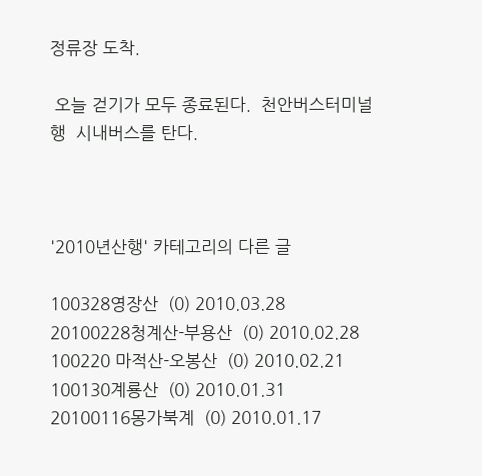정류장 도착.

 오늘 걷기가 모두 종료된다.  천안버스터미널행  시내버스를 탄다.



'2010년산행' 카테고리의 다른 글

100328영장산  (0) 2010.03.28
20100228청계산-부용산  (0) 2010.02.28
100220 마적산-오봉산  (0) 2010.02.21
100130계룡산  (0) 2010.01.31
20100116몽가북계  (0) 2010.01.17